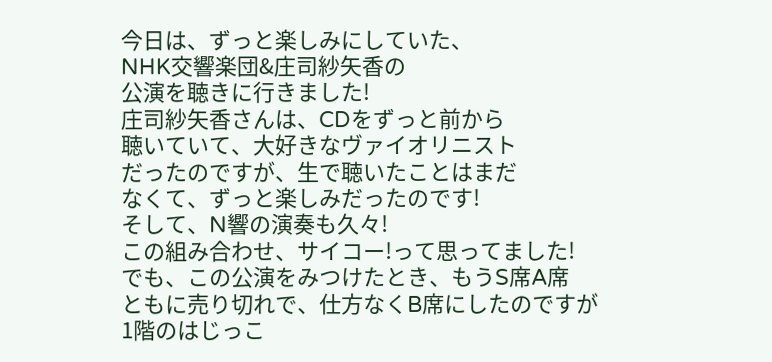今日は、ずっと楽しみにしていた、
NHK交響楽団&庄司紗矢香の
公演を聴きに行きました!
庄司紗矢香さんは、CDをずっと前から
聴いていて、大好きなヴァイオリニスト
だったのですが、生で聴いたことはまだ
なくて、ずっと楽しみだったのです!
そして、N響の演奏も久々!
この組み合わせ、サイコー!って思ってました!
でも、この公演をみつけたとき、もうS席A席
ともに売り切れで、仕方なくB席にしたのですが
1階のはじっこ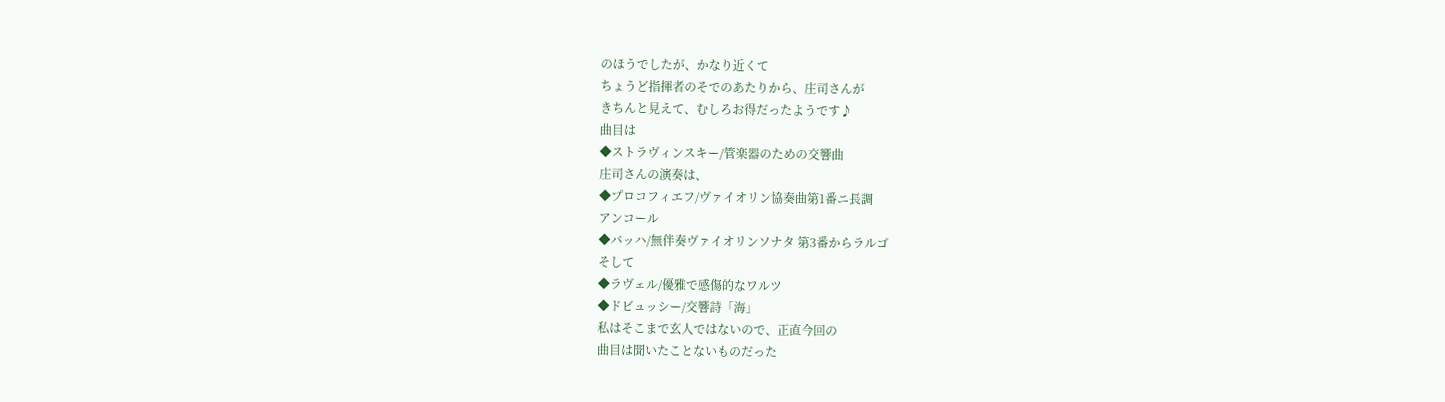のほうでしたが、かなり近くて
ちょうど指揮者のそでのあたりから、庄司さんが
きちんと見えて、むしろお得だったようです♪
曲目は
◆ストラヴィンスキー/管楽器のための交響曲
庄司さんの演奏は、
◆プロコフィエフ/ヴァイオリン協奏曲第1番ニ長調
アンコール
◆バッハ/無伴奏ヴァイオリンソナタ 第3番からラルゴ
そして
◆ラヴェル/優雅で感傷的なワルツ
◆ドビュッシー/交響詩「海」
私はそこまで玄人ではないので、正直今回の
曲目は聞いたことないものだった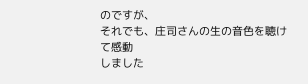のですが、
それでも、庄司さんの生の音色を聴けて感動
しました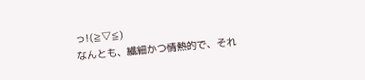っ!(≧▽≦)
なんとも、繊細かつ情熱的で、それ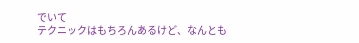でいて
テクニックはもちろんあるけど、なんとも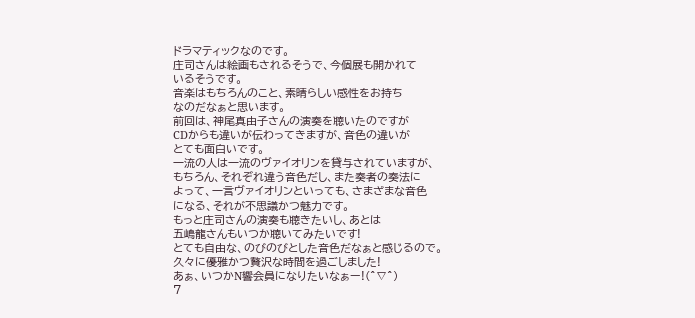ドラマティックなのです。
庄司さんは絵画もされるそうで、今個展も開かれて
いるそうです。
音楽はもちろんのこと、素晴らしい感性をお持ち
なのだなぁと思います。
前回は、神尾真由子さんの演奏を聴いたのですが
CDからも違いが伝わってきますが、音色の違いが
とても面白いです。
一流の人は一流のヴァイオリンを貸与されていますが、
もちろん、それぞれ違う音色だし、また奏者の奏法に
よって、一言ヴァイオリンといっても、さまざまな音色
になる、それが不思議かつ魅力です。
もっと庄司さんの演奏も聴きたいし、あとは
五嶋龍さんもいつか聴いてみたいです!
とても自由な、のびのびとした音色だなぁと感じるので。
久々に優雅かつ贅沢な時間を過ごしました!
あぁ、いつかN響会員になりたいなぁー!(^∇^)
7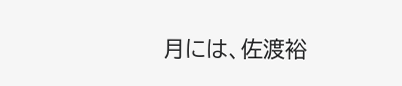月には、佐渡裕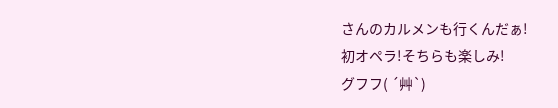さんのカルメンも行くんだぁ!
初オペラ!そちらも楽しみ!
グフフ( ´艸`)